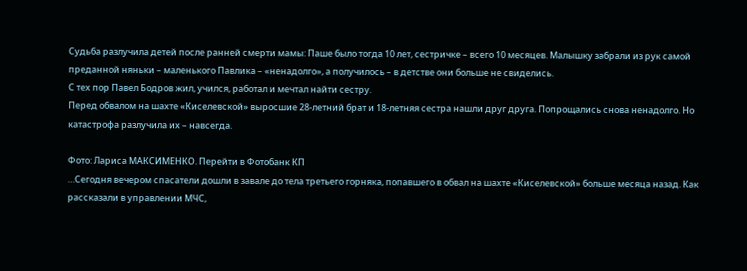Судьба разлучила детей после ранней смерти мамы: Паше было тогда 10 лет, сестричке – всего 10 месяцев. Малышку забрали из рук самой преданной няньки – маленького Павлика – «ненадолго», а получилось – в детстве они больше не свиделись.
С тех пор Павел Бодров жил, учился, работал и мечтал найти сестру.
Перед обвалом на шахте «Киселевской» выросшие 28-летний брат и 18-летняя сестра нашли друг друга. Попрощались снова ненадолго. Но катастрофа разлучила их – навсегда.

Фото: Лариса МАКСИМЕНКО. Перейти в Фотобанк КП
…Сегодня вечером спасатели дошли в завале до тела третьего горняка, попавшего в обвал на шахте «Киселевской» больше месяца назад. Как рассказали в управлении МЧС,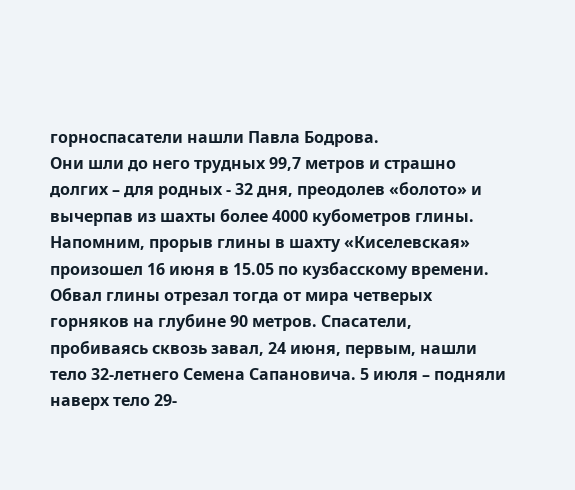горноспасатели нашли Павла Бодрова.
Они шли до него трудных 99,7 метров и страшно долгих – для родных - 32 дня, преодолев «болото» и вычерпав из шахты более 4000 кубометров глины.
Напомним, прорыв глины в шахту «Киселевская» произошел 16 июня в 15.05 по кузбасскому времени. Обвал глины отрезал тогда от мира четверых горняков на глубине 90 метров. Спасатели, пробиваясь сквозь завал, 24 июня, первым, нашли тело 32-летнего Семена Сапановича. 5 июля – подняли наверх тело 29-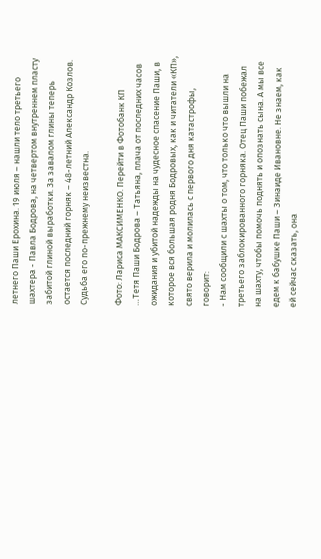летнего Паши Ерохина. 19 июля – нашли тело третьего шахтера - Павла Бодрова, на четвертом внутреннем пласту забитой глиной выработки. За завалом глины теперь остается последний горняк – 48-летний Александр Козлов. Судьба его по-прежнему неизвестна.

Фото: Лариса МАКСИМЕНКО. Перейти в Фотобанк КП
…Тетя Паши Бодрова – Татьяна, плача от последних часов ожидания и убитой надежды на чудесное спасение Паши, в которое вся большая родня Бодровых, как и читатели «КП», свято верила и молилась с первого дня катастрофы, говорит:
- Нам сообщили с шахты о том, что только что вышли на третьего заблокированного горняка. Отец Паши побежал на шахту, чтобы помочь поднять и опознать сына. А мы все едем к бабушке Паши – Зинаиде Ивановне. Не знаем, как ей сейчас сказать, она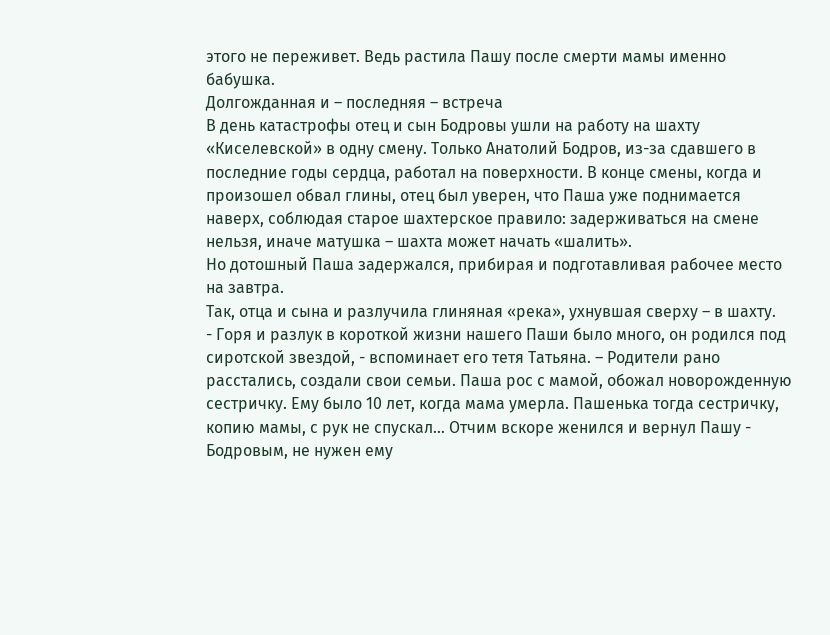этого не переживет. Ведь растила Пашу после смерти мамы именно бабушка.
Долгожданная и – последняя – встреча
В день катастрофы отец и сын Бодровы ушли на работу на шахту «Киселевской» в одну смену. Только Анатолий Бодров, из-за сдавшего в последние годы сердца, работал на поверхности. В конце смены, когда и произошел обвал глины, отец был уверен, что Паша уже поднимается наверх, соблюдая старое шахтерское правило: задерживаться на смене нельзя, иначе матушка – шахта может начать «шалить».
Но дотошный Паша задержался, прибирая и подготавливая рабочее место на завтра.
Так, отца и сына и разлучила глиняная «река», ухнувшая сверху – в шахту.
- Горя и разлук в короткой жизни нашего Паши было много, он родился под сиротской звездой, - вспоминает его тетя Татьяна. – Родители рано расстались, создали свои семьи. Паша рос с мамой, обожал новорожденную сестричку. Ему было 10 лет, когда мама умерла. Пашенька тогда сестричку, копию мамы, с рук не спускал… Отчим вскоре женился и вернул Пашу - Бодровым, не нужен ему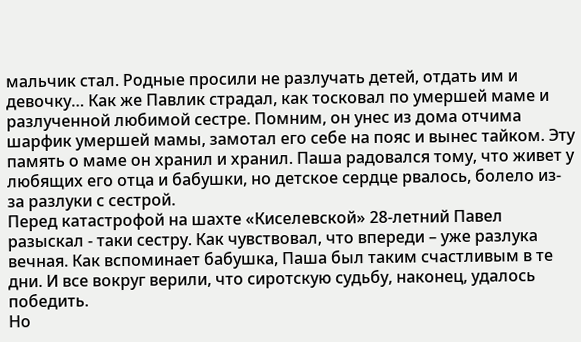мальчик стал. Родные просили не разлучать детей, отдать им и девочку… Как же Павлик страдал, как тосковал по умершей маме и разлученной любимой сестре. Помним, он унес из дома отчима шарфик умершей мамы, замотал его себе на пояс и вынес тайком. Эту память о маме он хранил и хранил. Паша радовался тому, что живет у любящих его отца и бабушки, но детское сердце рвалось, болело из-за разлуки с сестрой.
Перед катастрофой на шахте «Киселевской» 28-летний Павел разыскал - таки сестру. Как чувствовал, что впереди – уже разлука вечная. Как вспоминает бабушка, Паша был таким счастливым в те дни. И все вокруг верили, что сиротскую судьбу, наконец, удалось победить.
Но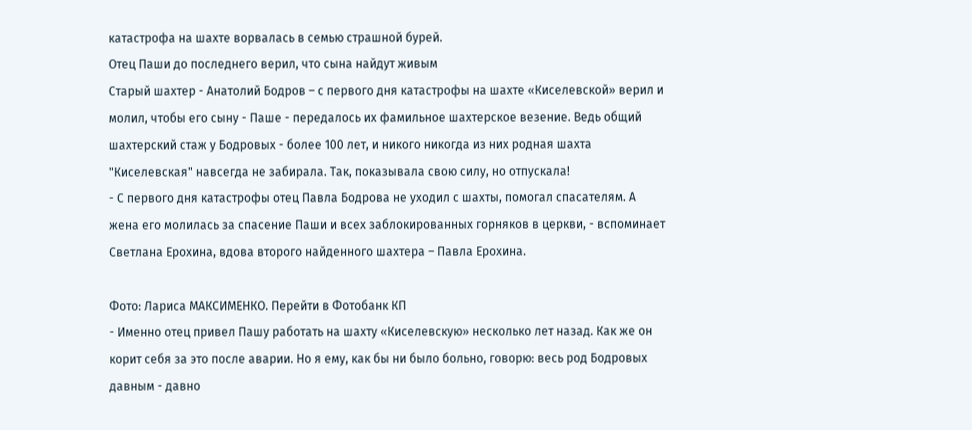катастрофа на шахте ворвалась в семью страшной бурей.
Отец Паши до последнего верил, что сына найдут живым
Старый шахтер - Анатолий Бодров – с первого дня катастрофы на шахте «Киселевской» верил и молил, чтобы его сыну - Паше - передалось их фамильное шахтерское везение. Ведь общий шахтерский стаж у Бодровых - более 100 лет, и никого никогда из них родная шахта "Киселевская" навсегда не забирала. Так, показывала свою силу, но отпускала!
- С первого дня катастрофы отец Павла Бодрова не уходил с шахты, помогал спасателям. А жена его молилась за спасение Паши и всех заблокированных горняков в церкви, - вспоминает Светлана Ерохина, вдова второго найденного шахтера – Павла Ерохина.

Фото: Лариса МАКСИМЕНКО. Перейти в Фотобанк КП
- Именно отец привел Пашу работать на шахту «Киселевскую» несколько лет назад. Как же он корит себя за это после аварии. Но я ему, как бы ни было больно, говорю: весь род Бодровых давным - давно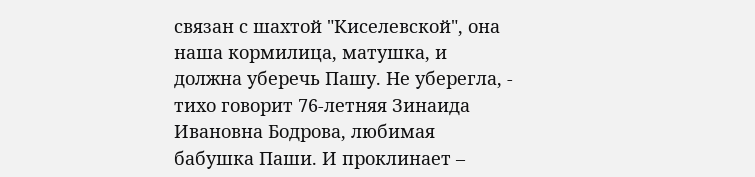связан с шахтой "Киселевской", она наша кормилица, матушка, и должна уберечь Пашу. Не уберегла, - тихо говорит 76-летняя Зинаида Ивановна Бодрова, любимая бабушка Паши. И проклинает –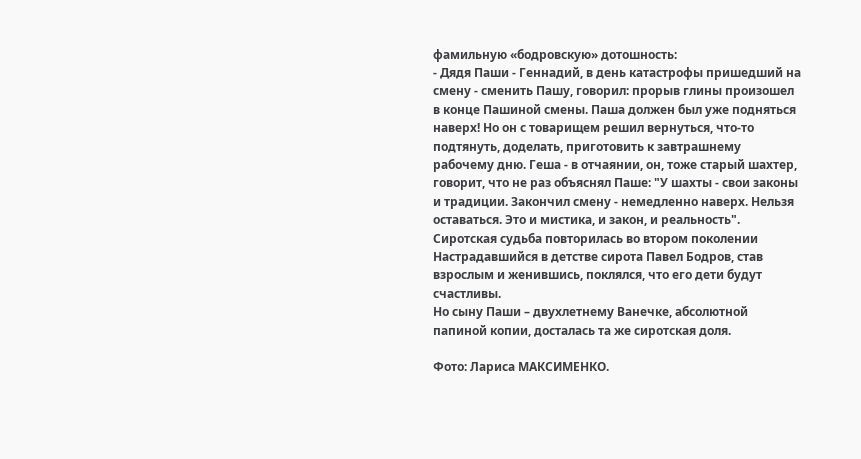фамильную «бодровскую» дотошность:
- Дядя Паши - Геннадий, в день катастрофы пришедший на смену - сменить Пашу, говорил: прорыв глины произошел в конце Пашиной смены. Паша должен был уже подняться наверх! Но он с товарищем решил вернуться, что-то подтянуть, доделать, приготовить к завтрашнему рабочему дню. Геша - в отчаянии, он, тоже старый шахтер, говорит, что не раз объяснял Паше: "У шахты - свои законы и традиции. Закончил смену - немедленно наверх. Нельзя оставаться. Это и мистика, и закон, и реальность".
Сиротская судьба повторилась во втором поколении
Настрадавшийся в детстве сирота Павел Бодров, став взрослым и женившись, поклялся, что его дети будут счастливы.
Но сыну Паши – двухлетнему Ванечке, абсолютной папиной копии, досталась та же сиротская доля.

Фото: Лариса МАКСИМЕНКО.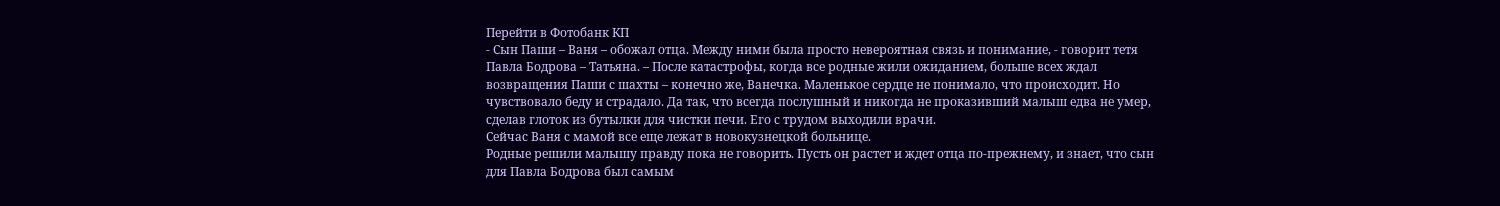Перейти в Фотобанк КП
- Сын Паши – Ваня – обожал отца. Между ними была просто невероятная связь и понимание, - говорит тетя Павла Бодрова – Татьяна. – После катастрофы, когда все родные жили ожиданием, больше всех ждал возвращения Паши с шахты – конечно же, Ванечка. Маленькое сердце не понимало, что происходит. Но чувствовало беду и страдало. Да так, что всегда послушный и никогда не проказивший малыш едва не умер, сделав глоток из бутылки для чистки печи. Его с трудом выходили врачи.
Сейчас Ваня с мамой все еще лежат в новокузнецкой больнице.
Родные решили малышу правду пока не говорить. Пусть он растет и ждет отца по-прежнему, и знает, что сын для Павла Бодрова был самым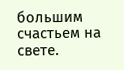большим счастьем на свете.